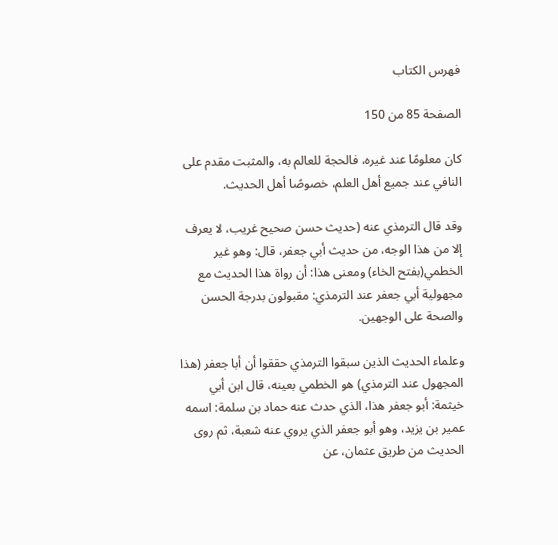فهرس الكتاب

الصفحة 85 من 150

كان معلومًا عند غيره، فالحجة للعالم به، والمثبت مقدم على النافي عند جميع أهل العلم، خصوصًا أهل الحديث.

وقد قال الترمذي عنه (حديث حسن صحيح غريب، لا يعرف إلا من هذا الوجه، من حديث أبي جعفر، قال: وهو غير الخطمي(بفتح الخاء) ومعنى هذا: أن رواة هذا الحديث مع مجهولية أبي جعفر عند الترمذي: مقبولون بدرجة الحسن والصحة على الوجهين.

وعلماء الحديث الذين سبقوا الترمذي حققوا أن أبا جعفر (هذا المجهول عند الترمذي) هو الخطمي بعينه، قال ابن أبي خيثمة: أبو جعفر هذا، الذي حدث عنه حماد بن سلمة: اسمه عمير بن يزيد، وهو أبو جعفر الذي يروي عنه شعبة، ثم روى الحديث من طريق عثمان، عن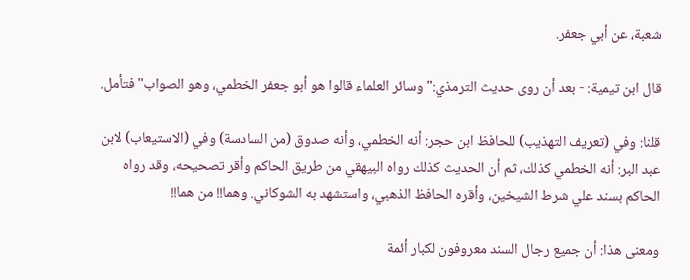شعبة، عن أبي جعفر.

قال ابن تيمية: - بعد أن روى حديث الترمذي:"وسائر العلماء قالوا هو أبو جعفر الخطمي، وهو الصواب"فتأمل.

قلنا: وفي (تعريف التهذيب) للحافظ ابن حجر: أنه الخطمي، وأنه صدوق (من السادسة) وفي (الاستيعاب) لابن عبد البر: أنه الخطمي كذلك، ثم أن الحديث كذلك رواه البيهقي من طريق الحاكم وأقر تصحيحه، وقد رواه الحاكم بسند علي شرط الشيخين، وأقره الحافظ الذهبي، واستشهد به الشوكاني. وهما!! من هما!!

ومعنى هذا: أن جميع رجال السند معروفون لكبار أئمة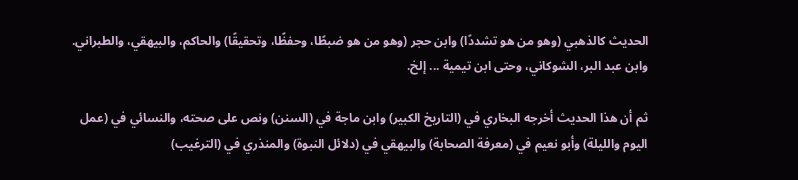الحديث كالذهبي (وهو من هو تشددًا) وابن حجر (وهو من هو ضبطًا، وحفظًا، وتحقيقًا) والحاكم، والبيهقي، والطبراني. وابن عبد البر، الشوكاني، وحتى ابن تيمية ... إلخ.

ثم أن هذا الحديث أخرجه البخاري في (التاريخ الكبير) وابن ماجة في (السنن) ونص على صحته، والنسائي في (عمل اليوم والليلة) وأبو نعيم في (معرفة الصحابة) والبيهقي في (دلائل النبوة) والمنذري في (الترغيب)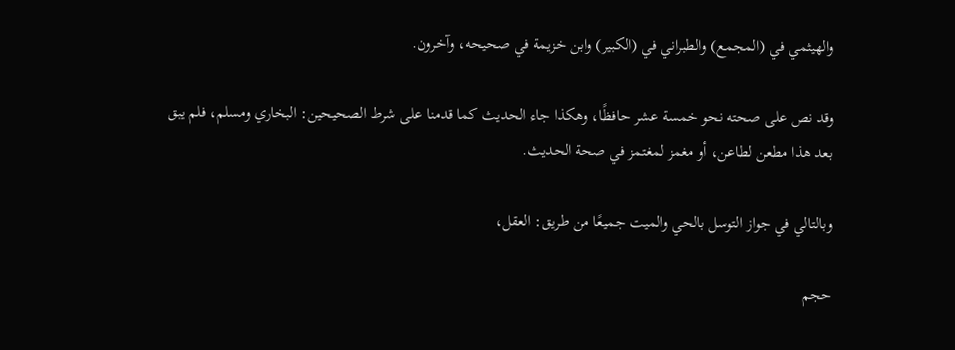والهيثمي في (المجمع) والطبراني في (الكبير) وابن خزيمة في صحيحه، وآخرون.

وقد نص على صحته نحو خمسة عشر حافظًا، وهكذا جاء الحديث كما قدمنا على شرط الصحيحين: البخاري ومسلم، فلم يبق بعد هذا مطعن لطاعن، أو مغمز لمغتمز في صحة الحديث.

وبالتالي في جواز التوسل بالحي والميت جميعًا من طريق: العقل،

حجم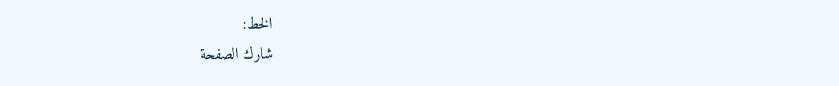الخط:
شارك الصفحة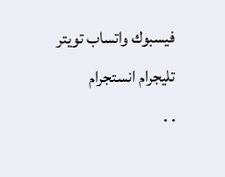فيسبوك واتساب تويتر تليجرام انستجرام
. .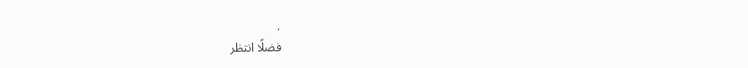.
فضلًا انتظر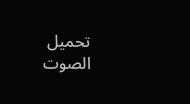تحميل الصوت